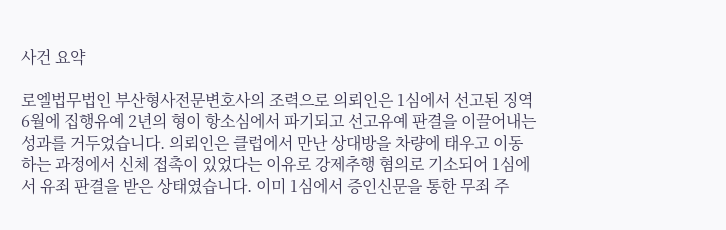사건 요약

로엘법무법인 부산형사전문변호사의 조력으로 의뢰인은 1심에서 선고된 징역 6월에 집행유예 2년의 형이 항소심에서 파기되고 선고유예 판결을 이끌어내는 성과를 거두었습니다. 의뢰인은 클럽에서 만난 상대방을 차량에 태우고 이동하는 과정에서 신체 접촉이 있었다는 이유로 강제추행 혐의로 기소되어 1심에서 유죄 판결을 받은 상태였습니다. 이미 1심에서 증인신문을 통한 무죄 주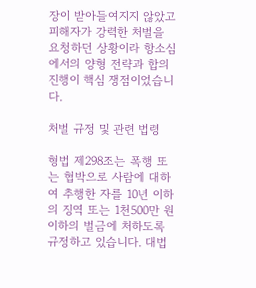장이 받아들여지지 않았고 피해자가 강력한 처벌을 요청하던 상황이라 항소심에서의 양형 전략과 합의 진행이 핵심 쟁점이었습니다.

처벌 규정 및 관련 법령

형법 제298조는 폭행 또는 협박으로 사람에 대하여 추행한 자를 10년 이하의 징역 또는 1천500만 원 이하의 벌금에 처하도록 규정하고 있습니다. 대법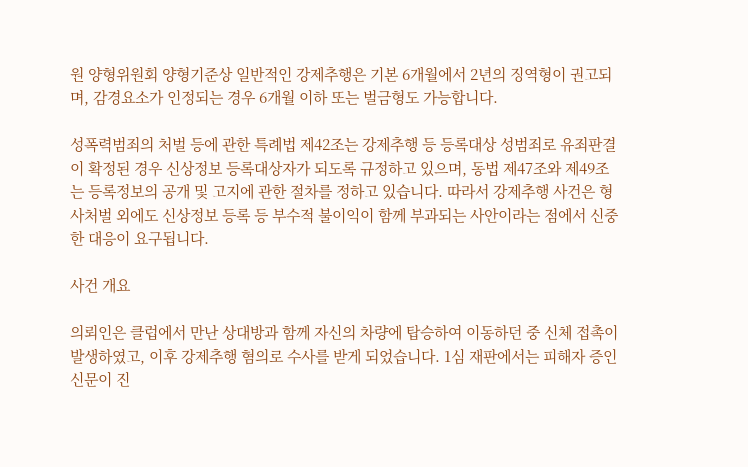원 양형위원회 양형기준상 일반적인 강제추행은 기본 6개월에서 2년의 징역형이 권고되며, 감경요소가 인정되는 경우 6개월 이하 또는 벌금형도 가능합니다.

성폭력범죄의 처벌 등에 관한 특례법 제42조는 강제추행 등 등록대상 성범죄로 유죄판결이 확정된 경우 신상정보 등록대상자가 되도록 규정하고 있으며, 동법 제47조와 제49조는 등록정보의 공개 및 고지에 관한 절차를 정하고 있습니다. 따라서 강제추행 사건은 형사처벌 외에도 신상정보 등록 등 부수적 불이익이 함께 부과되는 사안이라는 점에서 신중한 대응이 요구됩니다.

사건 개요

의뢰인은 클럽에서 만난 상대방과 함께 자신의 차량에 탑승하여 이동하던 중 신체 접촉이 발생하였고, 이후 강제추행 혐의로 수사를 받게 되었습니다. 1심 재판에서는 피해자 증인신문이 진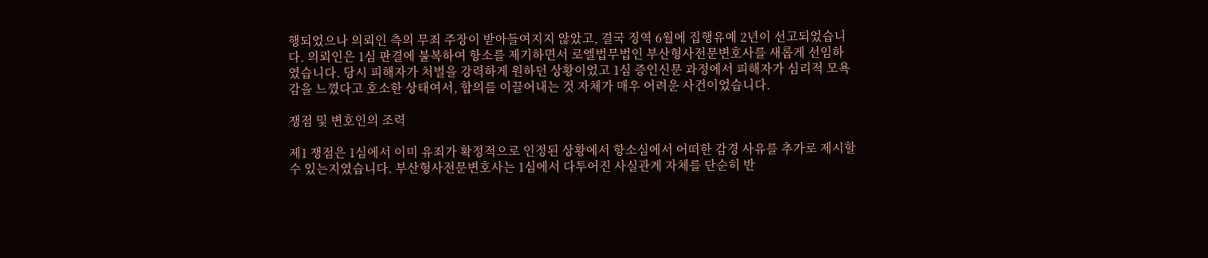행되었으나 의뢰인 측의 무죄 주장이 받아들여지지 않았고, 결국 징역 6월에 집행유예 2년이 선고되었습니다. 의뢰인은 1심 판결에 불복하여 항소를 제기하면서 로엘법무법인 부산형사전문변호사를 새롭게 선임하였습니다. 당시 피해자가 처벌을 강력하게 원하던 상황이었고 1심 증인신문 과정에서 피해자가 심리적 모욕감을 느꼈다고 호소한 상태여서, 합의를 이끌어내는 것 자체가 매우 어려운 사건이었습니다.

쟁점 및 변호인의 조력

제1 쟁점은 1심에서 이미 유죄가 확정적으로 인정된 상황에서 항소심에서 어떠한 감경 사유를 추가로 제시할 수 있는지였습니다. 부산형사전문변호사는 1심에서 다투어진 사실관계 자체를 단순히 반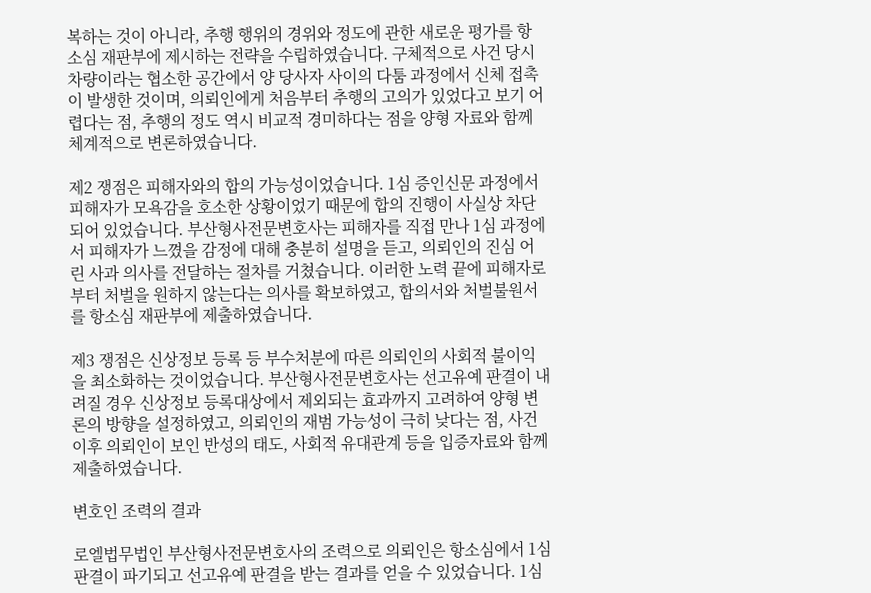복하는 것이 아니라, 추행 행위의 경위와 정도에 관한 새로운 평가를 항소심 재판부에 제시하는 전략을 수립하였습니다. 구체적으로 사건 당시 차량이라는 협소한 공간에서 양 당사자 사이의 다툼 과정에서 신체 접촉이 발생한 것이며, 의뢰인에게 처음부터 추행의 고의가 있었다고 보기 어렵다는 점, 추행의 정도 역시 비교적 경미하다는 점을 양형 자료와 함께 체계적으로 변론하였습니다.

제2 쟁점은 피해자와의 합의 가능성이었습니다. 1심 증인신문 과정에서 피해자가 모욕감을 호소한 상황이었기 때문에 합의 진행이 사실상 차단되어 있었습니다. 부산형사전문변호사는 피해자를 직접 만나 1심 과정에서 피해자가 느꼈을 감정에 대해 충분히 설명을 듣고, 의뢰인의 진심 어린 사과 의사를 전달하는 절차를 거쳤습니다. 이러한 노력 끝에 피해자로부터 처벌을 원하지 않는다는 의사를 확보하였고, 합의서와 처벌불원서를 항소심 재판부에 제출하였습니다.

제3 쟁점은 신상정보 등록 등 부수처분에 따른 의뢰인의 사회적 불이익을 최소화하는 것이었습니다. 부산형사전문변호사는 선고유예 판결이 내려질 경우 신상정보 등록대상에서 제외되는 효과까지 고려하여 양형 변론의 방향을 설정하였고, 의뢰인의 재범 가능성이 극히 낮다는 점, 사건 이후 의뢰인이 보인 반성의 태도, 사회적 유대관계 등을 입증자료와 함께 제출하였습니다.

변호인 조력의 결과

로엘법무법인 부산형사전문변호사의 조력으로 의뢰인은 항소심에서 1심 판결이 파기되고 선고유예 판결을 받는 결과를 얻을 수 있었습니다. 1심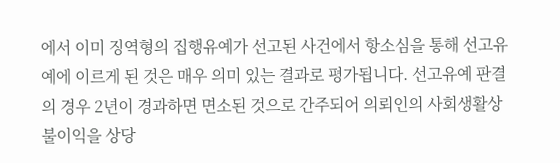에서 이미 징역형의 집행유예가 선고된 사건에서 항소심을 통해 선고유예에 이르게 된 것은 매우 의미 있는 결과로 평가됩니다. 선고유예 판결의 경우 2년이 경과하면 면소된 것으로 간주되어 의뢰인의 사회생활상 불이익을 상당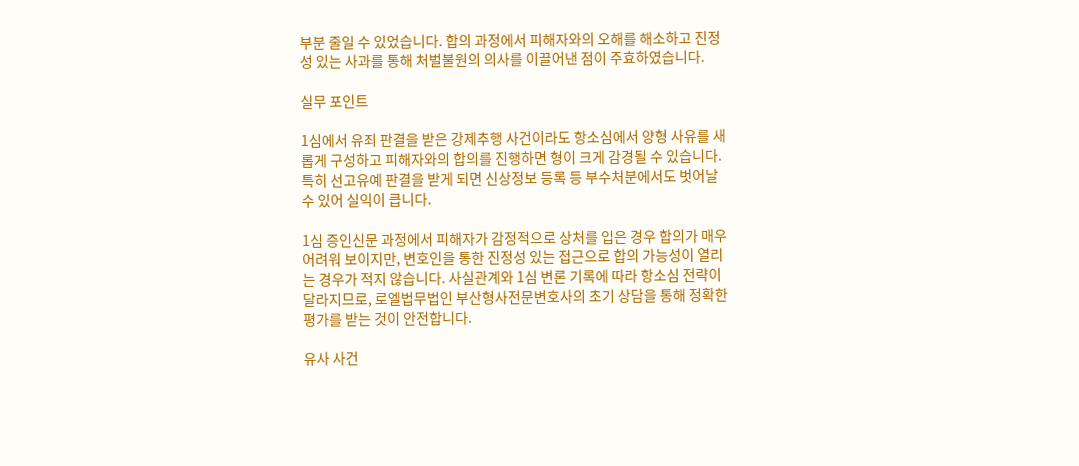부분 줄일 수 있었습니다. 합의 과정에서 피해자와의 오해를 해소하고 진정성 있는 사과를 통해 처벌불원의 의사를 이끌어낸 점이 주효하였습니다.

실무 포인트

1심에서 유죄 판결을 받은 강제추행 사건이라도 항소심에서 양형 사유를 새롭게 구성하고 피해자와의 합의를 진행하면 형이 크게 감경될 수 있습니다. 특히 선고유예 판결을 받게 되면 신상정보 등록 등 부수처분에서도 벗어날 수 있어 실익이 큽니다.

1심 증인신문 과정에서 피해자가 감정적으로 상처를 입은 경우 합의가 매우 어려워 보이지만, 변호인을 통한 진정성 있는 접근으로 합의 가능성이 열리는 경우가 적지 않습니다. 사실관계와 1심 변론 기록에 따라 항소심 전략이 달라지므로, 로엘법무법인 부산형사전문변호사의 초기 상담을 통해 정확한 평가를 받는 것이 안전합니다.

유사 사건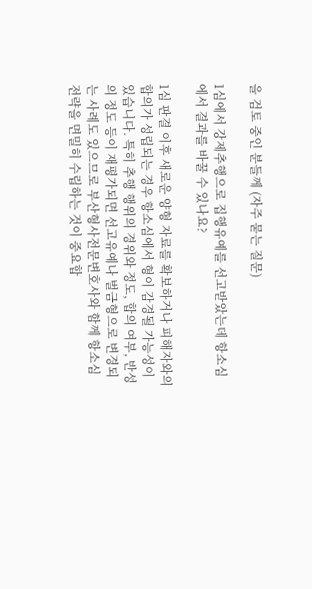을 검토 중인 분들께 (자주 묻는 질문)

1심에서 강제추행으로 집행유예를 선고받았는데 항소심에서 결과를 바꿀 수 있나요?

1심 판결 이후 새로운 양형 자료를 확보하거나 피해자와의 합의가 성립되는 경우 항소심에서 형이 감경될 가능성이 있습니다. 특히 추행 행위의 경위와 정도, 합의 여부, 반성의 정도 등이 재평가되면 선고유예나 벌금형으로 변경되는 사례도 있으므로 부산형사전문변호사와 함께 항소심 전략을 면밀히 수립하는 것이 중요합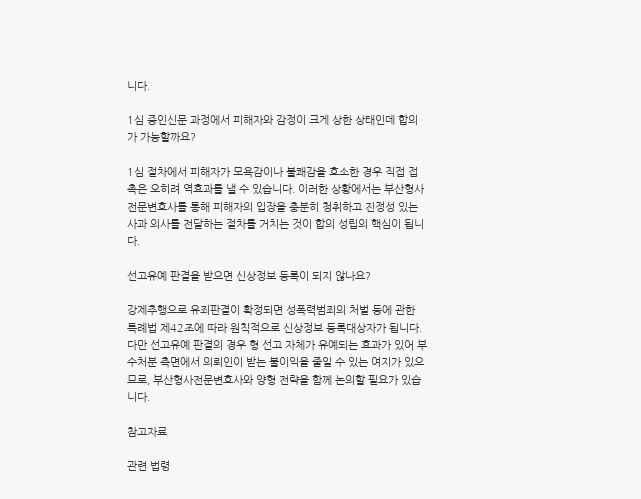니다.

1심 증인신문 과정에서 피해자와 감정이 크게 상한 상태인데 합의가 가능할까요?

1심 절차에서 피해자가 모욕감이나 불쾌감을 호소한 경우 직접 접촉은 오히려 역효과를 낼 수 있습니다. 이러한 상황에서는 부산형사전문변호사를 통해 피해자의 입장을 충분히 청취하고 진정성 있는 사과 의사를 전달하는 절차를 거치는 것이 합의 성립의 핵심이 됩니다.

선고유예 판결을 받으면 신상정보 등록이 되지 않나요?

강제추행으로 유죄판결이 확정되면 성폭력범죄의 처벌 등에 관한 특례법 제42조에 따라 원칙적으로 신상정보 등록대상자가 됩니다. 다만 선고유예 판결의 경우 형 선고 자체가 유예되는 효과가 있어 부수처분 측면에서 의뢰인이 받는 불이익을 줄일 수 있는 여지가 있으므로, 부산형사전문변호사와 양형 전략을 함께 논의할 필요가 있습니다.

참고자료

관련 법령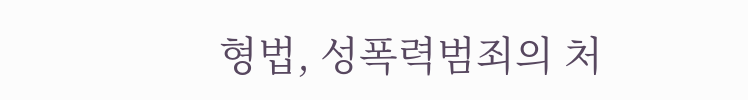형법, 성폭력범죄의 처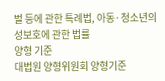벌 등에 관한 특례법, 아동·청소년의 성보호에 관한 법률
양형 기준
대법원 양형위원회 양형기준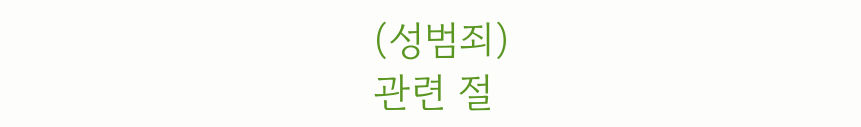(성범죄)
관련 절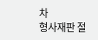차
형사재판 절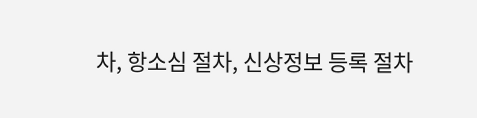차, 항소심 절차, 신상정보 등록 절차